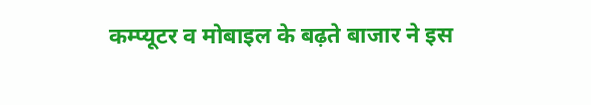कम्प्यूटर व मोबाइल के बढ़ते बाजार ने इस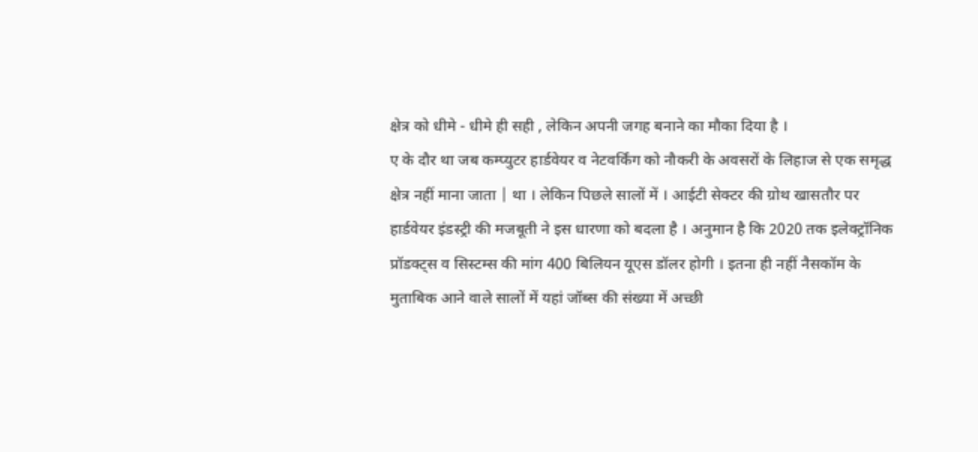क्षेत्र को धीमे - धीमे ही सही , लेकिन अपनी जगह बनाने का मौका दिया है ।
ए के दौर था जब कम्प्युटर हार्डवेयर व नेटवर्किंग को नौकरी के अवसरों के लिहाज से एक समृद्ध क्षेत्र नहीं माना जाता | था । लेकिन पिछले सालों में । आईटी सेक्टर की ग्रोथ खासतौर पर हार्डवेयर इंडस्ट्री की मजबूती ने इस धारणा को बदला है । अनुमान है कि 2020 तक इलेक्ट्रॉनिक प्रॉडक्ट्स व सिस्टम्स की मांग 400 बिलियन यूएस डॉलर होगी । इतना ही नहीं नैसकॉम के मुताबिक आने वाले सालों में यहां जॉब्स की संख्या में अच्छी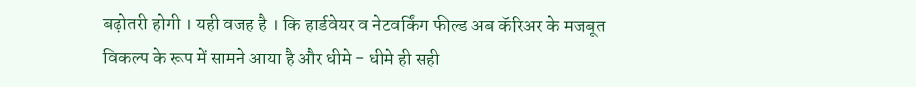बढ़ोतरी होगी । यही वजह है । कि हार्डवेयर व नेटवर्किंग फील्ड अब कॅरिअर के मजबूत विकल्प के रूप में सामने आया है और धीमे - धीमे ही सही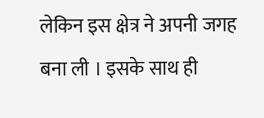लेकिन इस क्षेत्र ने अपनी जगह बना ली । इसके साथ ही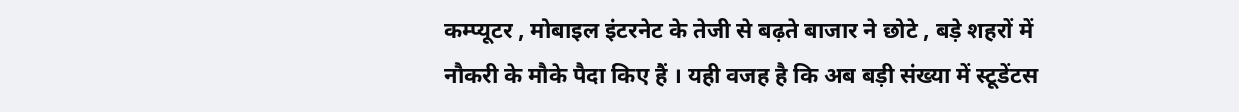कम्प्यूटर , मोबाइल इंटरनेट के तेजी से बढ़ते बाजार ने छोटे , बड़े शहरों में नौकरी के मौके पैदा किए हैं । यही वजह है कि अब बड़ी संख्या में स्टूडेंटस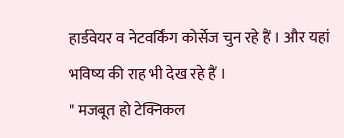हार्डवेयर व नेटवर्किंग कोर्सेज चुन रहे हैं । और यहां भविष्य की राह भी देख रहे हैं ।
" मजबूत हो टेक्निकल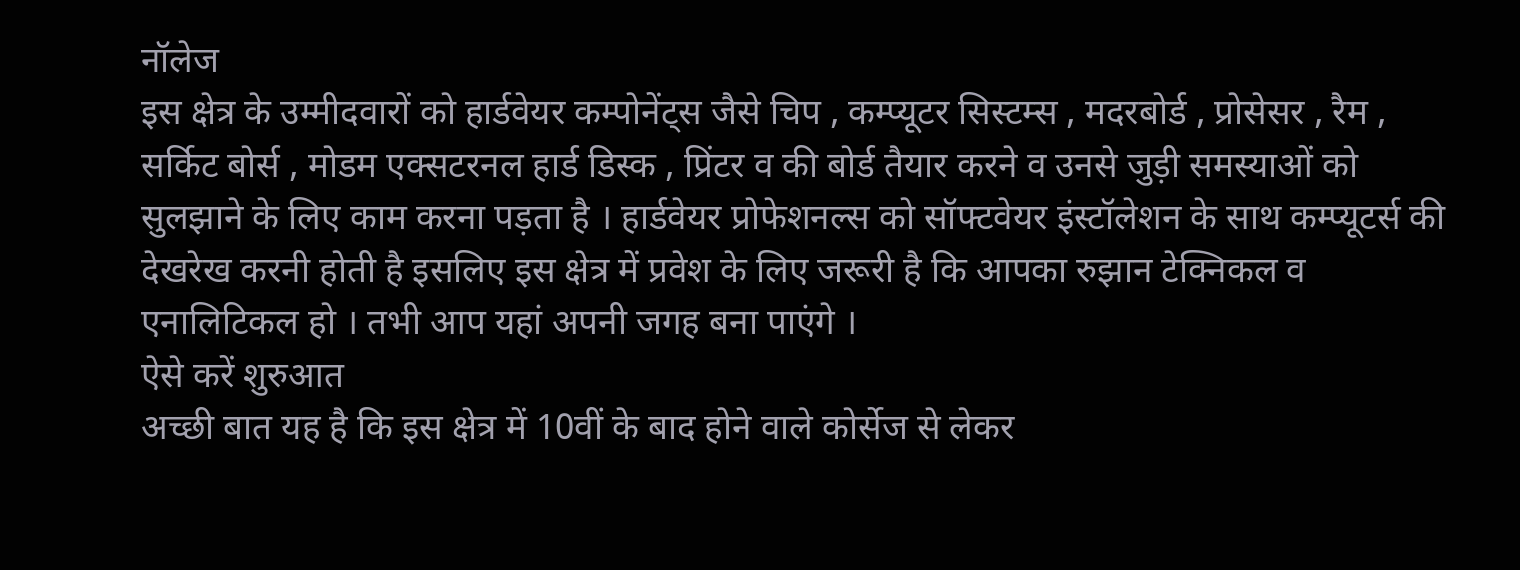नॉलेज
इस क्षेत्र के उम्मीदवारों को हार्डवेयर कम्पोनेंट्स जैसे चिप , कम्प्यूटर सिस्टम्स , मदरबोर्ड , प्रोसेसर , रैम , सर्किट बोर्स , मोडम एक्सटरनल हार्ड डिस्क , प्रिंटर व की बोर्ड तैयार करने व उनसे जुड़ी समस्याओं को सुलझाने के लिए काम करना पड़ता है । हार्डवेयर प्रोफेशनल्स को सॉफ्टवेयर इंस्टॉलेशन के साथ कम्प्यूटर्स की देखरेख करनी होती है इसलिए इस क्षेत्र में प्रवेश के लिए जरूरी है कि आपका रुझान टेक्निकल व एनालिटिकल हो । तभी आप यहां अपनी जगह बना पाएंगे ।
ऐसे करें शुरुआत
अच्छी बात यह है कि इस क्षेत्र में 10वीं के बाद होने वाले कोर्सेज से लेकर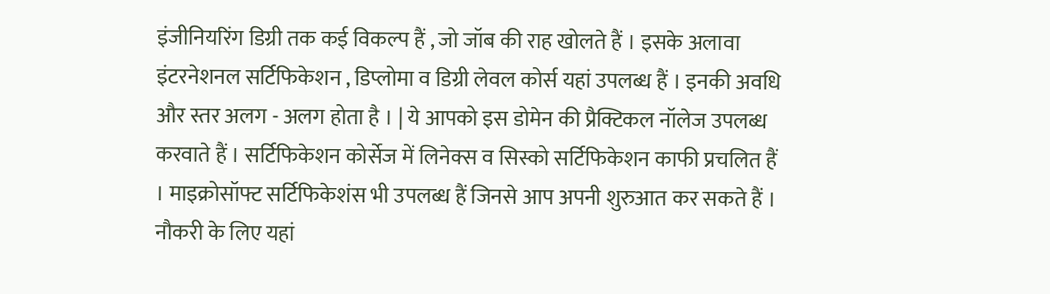इंजीनियरिंग डिग्री तक कई विकल्प हैं , जो जॉब की राह खोलते हैं । इसके अलावा इंटरनेशनल सर्टिफिकेशन , डिप्लोमा व डिग्री लेवल कोर्स यहां उपलब्ध हैं । इनकी अवधि और स्तर अलग - अलग होता है । | ये आपको इस डोमेन की प्रैक्टिकल नॉलेज उपलब्ध करवाते हैं । सर्टिफिकेशन कोर्सेज में लिनेक्स व सिस्को सर्टिफिकेशन काफी प्रचलित हैं । माइक्रोसॉफ्ट सर्टिफिकेशंस भी उपलब्ध हैं जिनसे आप अपनी शुरुआत कर सकते हैं ।
नौकरी के लिए यहां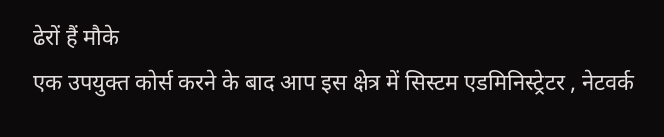ढेरों हैं मौके
एक उपयुक्त कोर्स करने के बाद आप इस क्षेत्र में सिस्टम एडमिनिस्ट्रेटर , नेटवर्क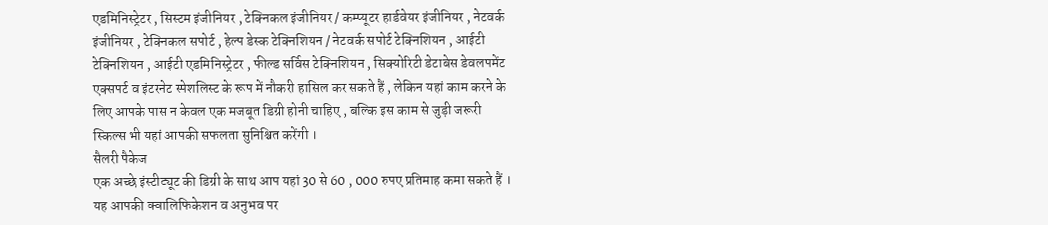एडमिनिस्ट्रेटर , सिस्टम इंजीनियर , टेक्निकल इंजीनियर / कम्प्यूटर हार्डवेयर इंजीनियर , नेटवर्क इंजीनियर , टेक्निकल सपोर्ट , हेल्प डेस्क टेक्निशियन / नेटवर्क सपोर्ट टेक्निशियन , आईटी टेक्निशियन , आईटी एडमिनिस्ट्रेटर , फील्ड सर्विस टेक्निशियन , सिक्योरिटी डेटाबेस डेवलपमेंट एक्सपर्ट व इंटरनेट स्पेशलिस्ट के रूप में नौकरी हासिल कर सकते हैं , लेकिन यहां काम करने के लिए आपके पास न केवल एक मजबूत डिग्री होनी चाहिए , बल्कि इस काम से जुड़ी जरूरी स्किल्स भी यहां आपकी सफलता सुनिश्चित करेंगी ।
सैलरी पैकेज
एक अच्छे इंस्टीट्यूट की डिग्री के साथ आप यहां 30 से 60 , 000 रुपए प्रतिमाह कमा सकते हैं । यह आपकी क्वालिफिकेशन व अनुभव पर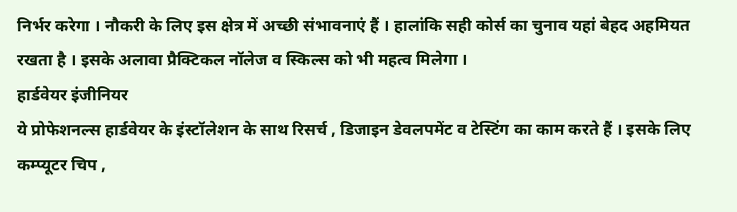निर्भर करेगा । नौकरी के लिए इस क्षेत्र में अच्छी संभावनाएं हैं । हालांकि सही कोर्स का चुनाव यहां बेहद अहमियत रखता है । इसके अलावा प्रैक्टिकल नॉलेज व स्किल्स को भी महत्व मिलेगा ।
हार्डवेयर इंजीनियर
ये प्रोफेशनल्स हार्डवेयर के इंस्टॉलेशन के साथ रिसर्च , डिजाइन डेवलपमेंट व टेस्टिंग का काम करते हैं । इसके लिए कम्प्यूटर चिप ,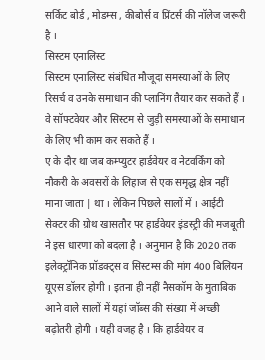सर्किट बोर्ड , मोडम्स , कीबोर्स व प्रिंटर्स की नॉलेज जरूरी है ।
सिस्टम एनालिस्ट
सिस्टम एनालिस्ट संबंधित मौजूदा समस्याओं के लिए रिसर्च व उनके समाधान की प्लानिंग तैयार कर सकते हैं । वे सॉफ्टवेयर और सिस्टम से जुड़ी समस्याओं के समाधान के लिए भी काम कर सकते हैं ।
ए के दौर था जब कम्प्युटर हार्डवेयर व नेटवर्किंग को नौकरी के अवसरों के लिहाज से एक समृद्ध क्षेत्र नहीं माना जाता | था । लेकिन पिछले सालों में । आईटी सेक्टर की ग्रोथ खासतौर पर हार्डवेयर इंडस्ट्री की मजबूती ने इस धारणा को बदला है । अनुमान है कि 2020 तक इलेक्ट्रॉनिक प्रॉडक्ट्स व सिस्टम्स की मांग 400 बिलियन यूएस डॉलर होगी । इतना ही नहीं नैसकॉम के मुताबिक आने वाले सालों में यहां जॉब्स की संख्या में अच्छी बढ़ोतरी होगी । यही वजह है । कि हार्डवेयर व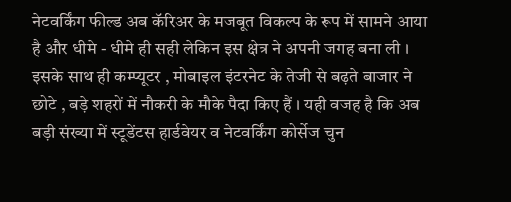नेटवर्किंग फील्ड अब कॅरिअर के मजबूत विकल्प के रूप में सामने आया है और धीमे - धीमे ही सही लेकिन इस क्षेत्र ने अपनी जगह बना ली । इसके साथ ही कम्प्यूटर , मोबाइल इंटरनेट के तेजी से बढ़ते बाजार ने छोटे , बड़े शहरों में नौकरी के मौके पैदा किए हैं । यही वजह है कि अब बड़ी संख्या में स्टूडेंटस हार्डवेयर व नेटवर्किंग कोर्सेज चुन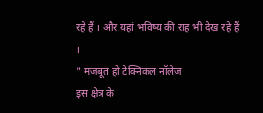रहे हैं । और यहां भविष्य की राह भी देख रहे हैं ।
" मजबूत हो टेक्निकल नॉलेज
इस क्षेत्र के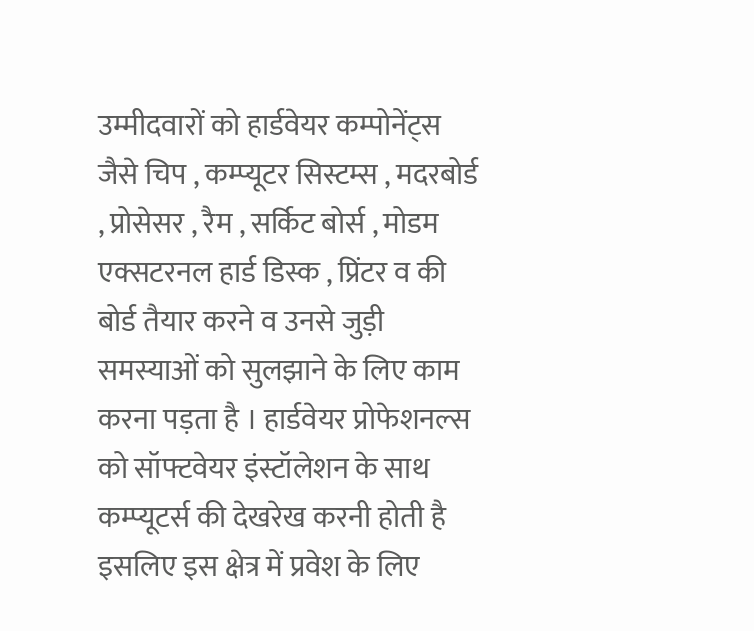उम्मीदवारों को हार्डवेयर कम्पोनेंट्स जैसे चिप , कम्प्यूटर सिस्टम्स , मदरबोर्ड , प्रोसेसर , रैम , सर्किट बोर्स , मोडम एक्सटरनल हार्ड डिस्क , प्रिंटर व की बोर्ड तैयार करने व उनसे जुड़ी समस्याओं को सुलझाने के लिए काम करना पड़ता है । हार्डवेयर प्रोफेशनल्स को सॉफ्टवेयर इंस्टॉलेशन के साथ कम्प्यूटर्स की देखरेख करनी होती है इसलिए इस क्षेत्र में प्रवेश के लिए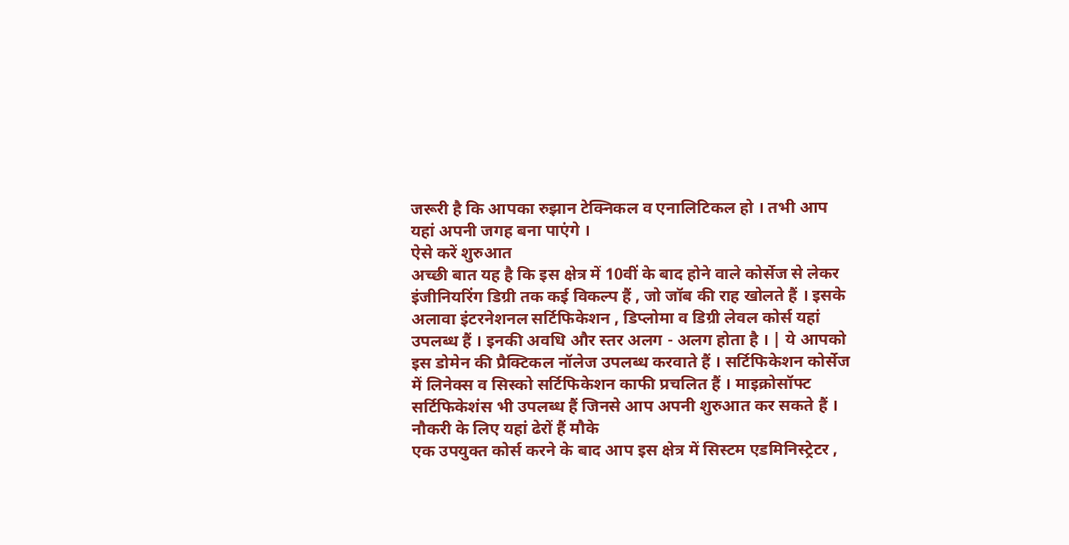जरूरी है कि आपका रुझान टेक्निकल व एनालिटिकल हो । तभी आप यहां अपनी जगह बना पाएंगे ।
ऐसे करें शुरुआत
अच्छी बात यह है कि इस क्षेत्र में 10वीं के बाद होने वाले कोर्सेज से लेकर इंजीनियरिंग डिग्री तक कई विकल्प हैं , जो जॉब की राह खोलते हैं । इसके अलावा इंटरनेशनल सर्टिफिकेशन , डिप्लोमा व डिग्री लेवल कोर्स यहां उपलब्ध हैं । इनकी अवधि और स्तर अलग - अलग होता है । | ये आपको इस डोमेन की प्रैक्टिकल नॉलेज उपलब्ध करवाते हैं । सर्टिफिकेशन कोर्सेज में लिनेक्स व सिस्को सर्टिफिकेशन काफी प्रचलित हैं । माइक्रोसॉफ्ट सर्टिफिकेशंस भी उपलब्ध हैं जिनसे आप अपनी शुरुआत कर सकते हैं ।
नौकरी के लिए यहां ढेरों हैं मौके
एक उपयुक्त कोर्स करने के बाद आप इस क्षेत्र में सिस्टम एडमिनिस्ट्रेटर ,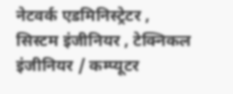नेटवर्क एडमिनिस्ट्रेटर , सिस्टम इंजीनियर , टेक्निकल इंजीनियर / कम्प्यूटर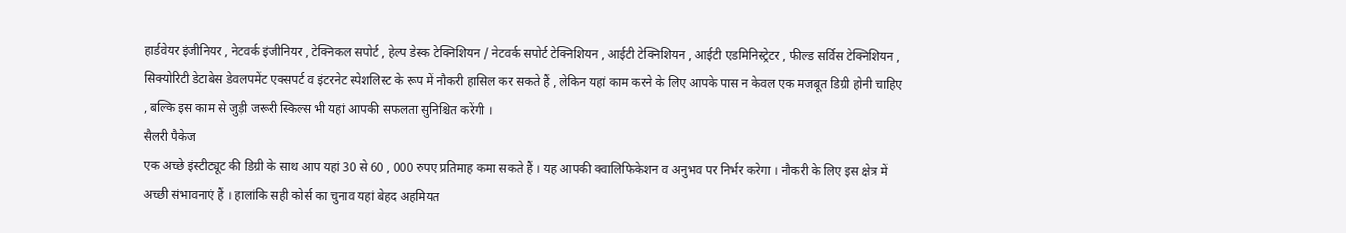हार्डवेयर इंजीनियर , नेटवर्क इंजीनियर , टेक्निकल सपोर्ट , हेल्प डेस्क टेक्निशियन / नेटवर्क सपोर्ट टेक्निशियन , आईटी टेक्निशियन , आईटी एडमिनिस्ट्रेटर , फील्ड सर्विस टेक्निशियन , सिक्योरिटी डेटाबेस डेवलपमेंट एक्सपर्ट व इंटरनेट स्पेशलिस्ट के रूप में नौकरी हासिल कर सकते हैं , लेकिन यहां काम करने के लिए आपके पास न केवल एक मजबूत डिग्री होनी चाहिए , बल्कि इस काम से जुड़ी जरूरी स्किल्स भी यहां आपकी सफलता सुनिश्चित करेंगी ।
सैलरी पैकेज
एक अच्छे इंस्टीट्यूट की डिग्री के साथ आप यहां 30 से 60 , 000 रुपए प्रतिमाह कमा सकते हैं । यह आपकी क्वालिफिकेशन व अनुभव पर निर्भर करेगा । नौकरी के लिए इस क्षेत्र में अच्छी संभावनाएं हैं । हालांकि सही कोर्स का चुनाव यहां बेहद अहमियत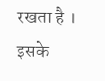रखता है । इसके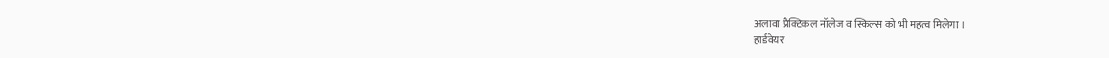अलावा प्रैक्टिकल नॉलेज व स्किल्स को भी महत्व मिलेगा ।
हार्डवेयर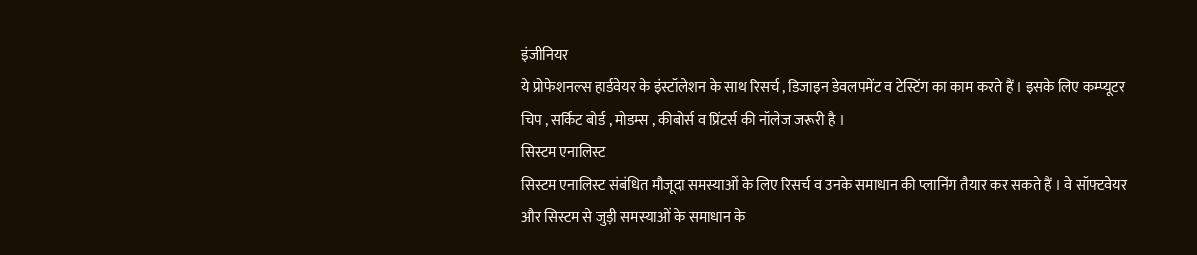इंजीनियर
ये प्रोफेशनल्स हार्डवेयर के इंस्टॉलेशन के साथ रिसर्च , डिजाइन डेवलपमेंट व टेस्टिंग का काम करते हैं । इसके लिए कम्प्यूटर चिप , सर्किट बोर्ड , मोडम्स , कीबोर्स व प्रिंटर्स की नॉलेज जरूरी है ।
सिस्टम एनालिस्ट
सिस्टम एनालिस्ट संबंधित मौजूदा समस्याओं के लिए रिसर्च व उनके समाधान की प्लानिंग तैयार कर सकते हैं । वे सॉफ्टवेयर और सिस्टम से जुड़ी समस्याओं के समाधान के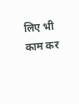लिए भी काम कर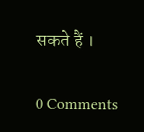सकते हैं ।

0 Comments